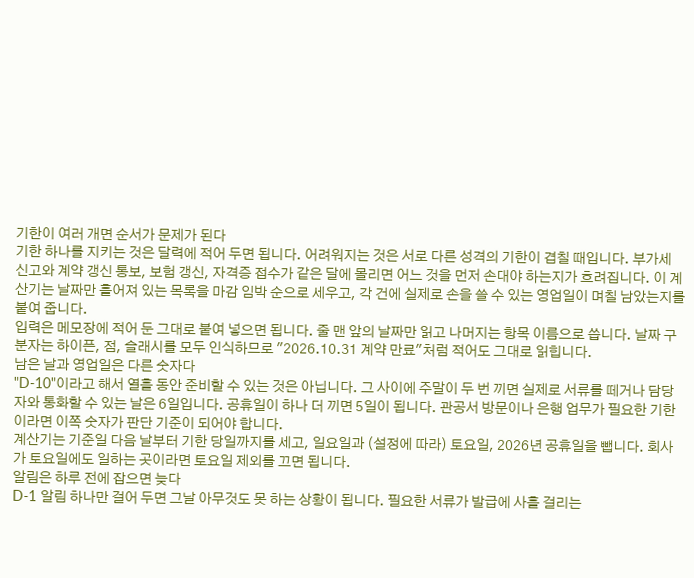기한이 여러 개면 순서가 문제가 된다
기한 하나를 지키는 것은 달력에 적어 두면 됩니다. 어려워지는 것은 서로 다른 성격의 기한이 겹칠 때입니다. 부가세 신고와 계약 갱신 통보, 보험 갱신, 자격증 접수가 같은 달에 몰리면 어느 것을 먼저 손대야 하는지가 흐려집니다. 이 계산기는 날짜만 흩어져 있는 목록을 마감 임박 순으로 세우고, 각 건에 실제로 손을 쓸 수 있는 영업일이 며칠 남았는지를 붙여 줍니다.
입력은 메모장에 적어 둔 그대로 붙여 넣으면 됩니다. 줄 맨 앞의 날짜만 읽고 나머지는 항목 이름으로 씁니다. 날짜 구분자는 하이픈, 점, 슬래시를 모두 인식하므로 "2026.10.31 계약 만료"처럼 적어도 그대로 읽힙니다.
남은 날과 영업일은 다른 숫자다
"D-10"이라고 해서 열흘 동안 준비할 수 있는 것은 아닙니다. 그 사이에 주말이 두 번 끼면 실제로 서류를 떼거나 담당자와 통화할 수 있는 날은 6일입니다. 공휴일이 하나 더 끼면 5일이 됩니다. 관공서 방문이나 은행 업무가 필요한 기한이라면 이쪽 숫자가 판단 기준이 되어야 합니다.
계산기는 기준일 다음 날부터 기한 당일까지를 세고, 일요일과 (설정에 따라) 토요일, 2026년 공휴일을 뺍니다. 회사가 토요일에도 일하는 곳이라면 토요일 제외를 끄면 됩니다.
알림은 하루 전에 잡으면 늦다
D-1 알림 하나만 걸어 두면 그날 아무것도 못 하는 상황이 됩니다. 필요한 서류가 발급에 사흘 걸리는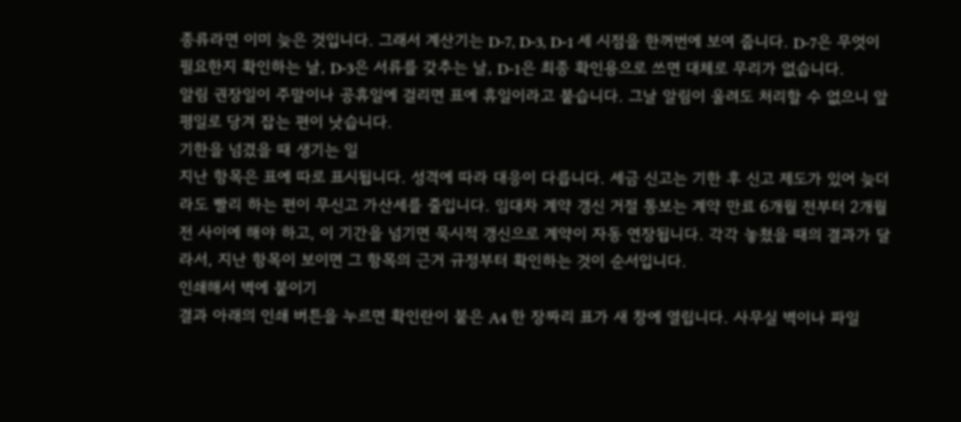종류라면 이미 늦은 것입니다. 그래서 계산기는 D-7, D-3, D-1 세 시점을 한꺼번에 보여 줍니다. D-7은 무엇이 필요한지 확인하는 날, D-3은 서류를 갖추는 날, D-1은 최종 확인용으로 쓰면 대체로 무리가 없습니다.
알림 권장일이 주말이나 공휴일에 걸리면 표에 휴일이라고 붙습니다. 그날 알림이 울려도 처리할 수 없으니 앞 평일로 당겨 잡는 편이 낫습니다.
기한을 넘겼을 때 생기는 일
지난 항목은 표에 따로 표시됩니다. 성격에 따라 대응이 다릅니다. 세금 신고는 기한 후 신고 제도가 있어 늦더라도 빨리 하는 편이 무신고 가산세를 줄입니다. 임대차 계약 갱신 거절 통보는 계약 만료 6개월 전부터 2개월 전 사이에 해야 하고, 이 기간을 넘기면 묵시적 갱신으로 계약이 자동 연장됩니다. 각각 놓쳤을 때의 결과가 달라서, 지난 항목이 보이면 그 항목의 근거 규정부터 확인하는 것이 순서입니다.
인쇄해서 벽에 붙이기
결과 아래의 인쇄 버튼을 누르면 확인란이 붙은 A4 한 장짜리 표가 새 창에 열립니다. 사무실 벽이나 파일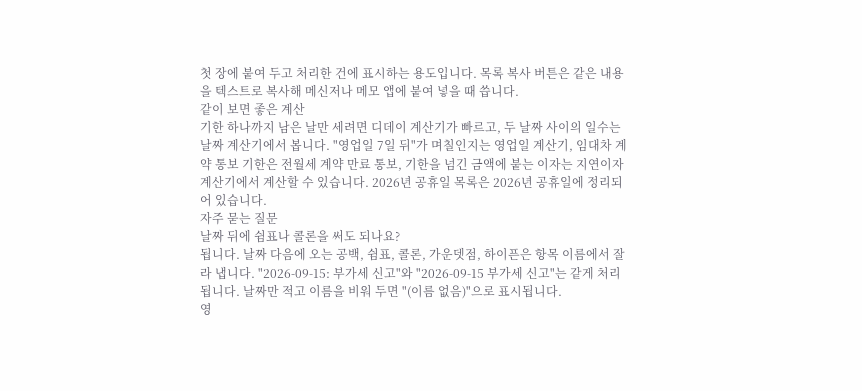첫 장에 붙여 두고 처리한 건에 표시하는 용도입니다. 목록 복사 버튼은 같은 내용을 텍스트로 복사해 메신저나 메모 앱에 붙여 넣을 때 씁니다.
같이 보면 좋은 계산
기한 하나까지 남은 날만 세려면 디데이 계산기가 빠르고, 두 날짜 사이의 일수는 날짜 계산기에서 봅니다. "영업일 7일 뒤"가 며칠인지는 영업일 계산기, 임대차 계약 통보 기한은 전월세 계약 만료 통보, 기한을 넘긴 금액에 붙는 이자는 지연이자 계산기에서 계산할 수 있습니다. 2026년 공휴일 목록은 2026년 공휴일에 정리되어 있습니다.
자주 묻는 질문
날짜 뒤에 쉼표나 콜론을 써도 되나요?
됩니다. 날짜 다음에 오는 공백, 쉼표, 콜론, 가운뎃점, 하이픈은 항목 이름에서 잘라 냅니다. "2026-09-15: 부가세 신고"와 "2026-09-15 부가세 신고"는 같게 처리됩니다. 날짜만 적고 이름을 비워 두면 "(이름 없음)"으로 표시됩니다.
영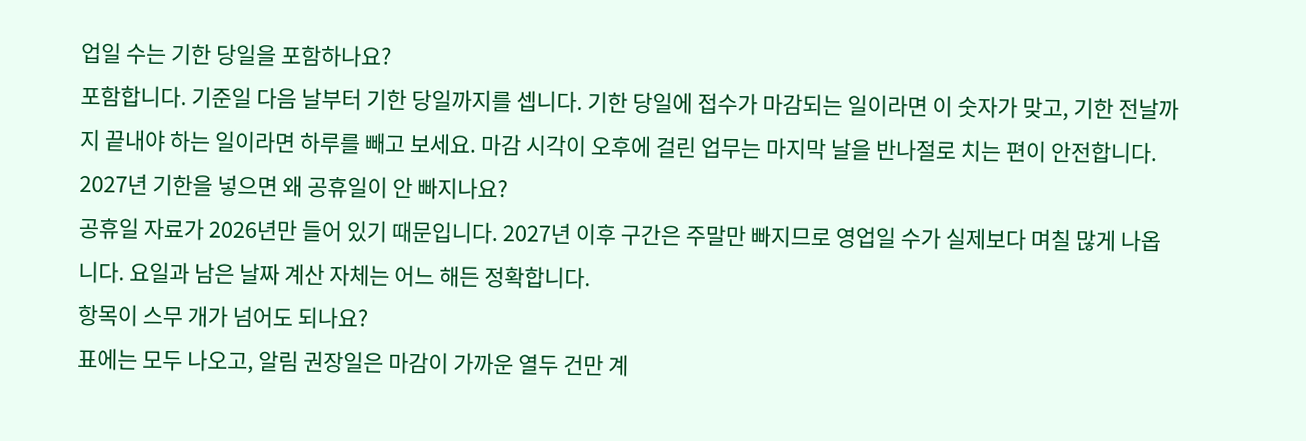업일 수는 기한 당일을 포함하나요?
포함합니다. 기준일 다음 날부터 기한 당일까지를 셉니다. 기한 당일에 접수가 마감되는 일이라면 이 숫자가 맞고, 기한 전날까지 끝내야 하는 일이라면 하루를 빼고 보세요. 마감 시각이 오후에 걸린 업무는 마지막 날을 반나절로 치는 편이 안전합니다.
2027년 기한을 넣으면 왜 공휴일이 안 빠지나요?
공휴일 자료가 2026년만 들어 있기 때문입니다. 2027년 이후 구간은 주말만 빠지므로 영업일 수가 실제보다 며칠 많게 나옵니다. 요일과 남은 날짜 계산 자체는 어느 해든 정확합니다.
항목이 스무 개가 넘어도 되나요?
표에는 모두 나오고, 알림 권장일은 마감이 가까운 열두 건만 계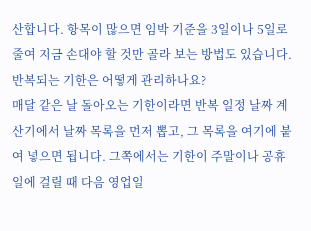산합니다. 항목이 많으면 임박 기준을 3일이나 5일로 줄여 지금 손대야 할 것만 골라 보는 방법도 있습니다.
반복되는 기한은 어떻게 관리하나요?
매달 같은 날 돌아오는 기한이라면 반복 일정 날짜 계산기에서 날짜 목록을 먼저 뽑고, 그 목록을 여기에 붙여 넣으면 됩니다. 그쪽에서는 기한이 주말이나 공휴일에 걸릴 때 다음 영업일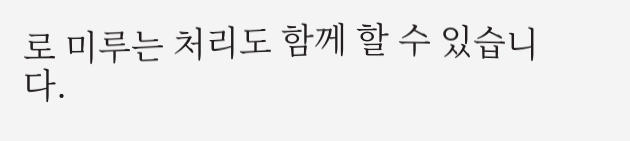로 미루는 처리도 함께 할 수 있습니다.